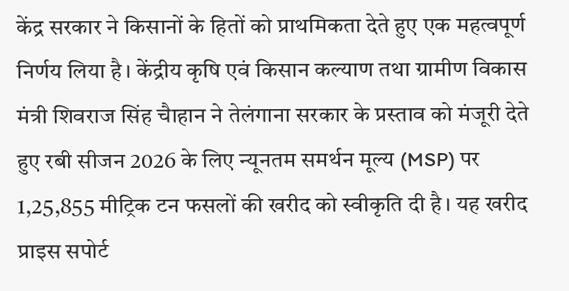केंद्र सरकार ने किसानों के हितों को प्राथमिकता देते हुए एक महत्वपूर्ण निर्णय लिया है। केंद्रीय कृषि एवं किसान कल्याण तथा ग्रामीण विकास मंत्री शिवराज सिंह चैाहान ने तेलंगाना सरकार के प्रस्ताव को मंजूरी देते हुए रबी सीजन 2026 के लिए न्यूनतम समर्थन मूल्य (MSP) पर 1,25,855 मीट्रिक टन फसलों की खरीद को स्वीकृति दी है। यह खरीद प्राइस सपोर्ट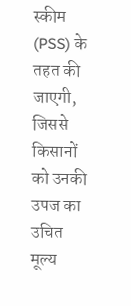स्कीम (PSS) के तहत की जाएगी, जिससे किसानों को उनकी उपज का उचित मूल्य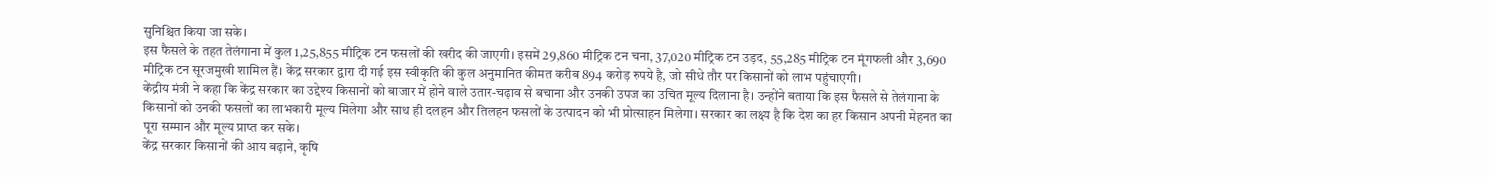सुनिश्चित किया जा सके।
इस फैसले के तहत तेलंगाना में कुल 1,25,855 मीट्रिक टन फसलों की खरीद की जाएगी। इसमें 29,860 मीट्रिक टन चना, 37,020 मीट्रिक टन उड़द, 55,285 मीट्रिक टन मूंगफली और 3,690 मीट्रिक टन सूरजमुखी शामिल हैं। केंद्र सरकार द्वारा दी गई इस स्वीकृति की कुल अनुमानित कीमत करीब 894 करोड़ रुपये है, जो सीधे तौर पर किसानों को लाभ पहुंचाएगी।
केंद्रीय मंत्री ने कहा कि केंद्र सरकार का उद्देश्य किसानों को बाजार में होने वाले उतार-चढ़ाव से बचाना और उनकी उपज का उचित मूल्य दिलाना है। उन्होंने बताया कि इस फैसले से तेलंगाना के किसानों को उनकी फसलों का लाभकारी मूल्य मिलेगा और साथ ही दलहन और तिलहन फसलों के उत्पादन को भी प्रोत्साहन मिलेगा। सरकार का लक्ष्य है कि देश का हर किसान अपनी मेहनत का पूरा सम्मान और मूल्य प्राप्त कर सके।
केंद्र सरकार किसानों की आय बढ़ाने, कृषि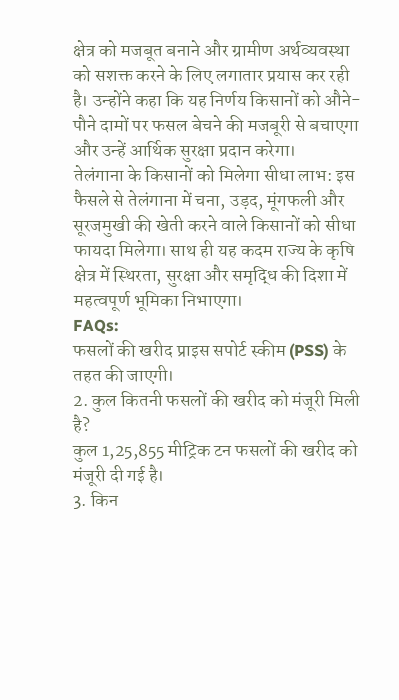क्षेत्र को मजबूत बनाने और ग्रामीण अर्थव्यवस्था को सशक्त करने के लिए लगातार प्रयास कर रही है। उन्होंने कहा कि यह निर्णय किसानों को औने-पौने दामों पर फसल बेचने की मजबूरी से बचाएगा और उन्हें आर्थिक सुरक्षा प्रदान करेगा।
तेलंगाना के किसानों को मिलेगा सीधा लाभ: इस फैसले से तेलंगाना में चना, उड़द, मूंगफली और सूरजमुखी की खेती करने वाले किसानों को सीधा फायदा मिलेगा। साथ ही यह कदम राज्य के कृषि क्षेत्र में स्थिरता, सुरक्षा और समृद्धि की दिशा में महत्वपूर्ण भूमिका निभाएगा।
FAQs:
फसलों की खरीद प्राइस सपोर्ट स्कीम (PSS) के तहत की जाएगी।
2. कुल कितनी फसलों की खरीद को मंजूरी मिली है?
कुल 1,25,855 मीट्रिक टन फसलों की खरीद को मंजूरी दी गई है।
3. किन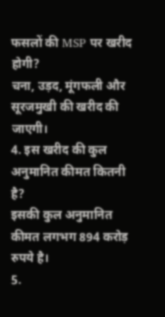फसलों की MSP पर खरीद होगी?
चना, उड़द, मूंगफली और सूरजमुखी की खरीद की जाएगी।
4. इस खरीद की कुल अनुमानित कीमत कितनी है?
इसकी कुल अनुमानित कीमत लगभग 894 करोड़ रुपये है।
5.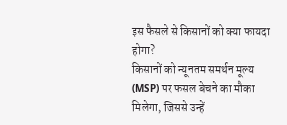इस फैसले से किसानों को क्या फायदा होगा?
किसानों को न्यूनतम समर्थन मूल्य (MSP) पर फसल बेचने का मौका मिलेगा, जिससे उन्हें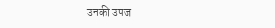उनकी उपज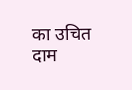का उचित दाम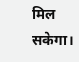मिल सकेगा।